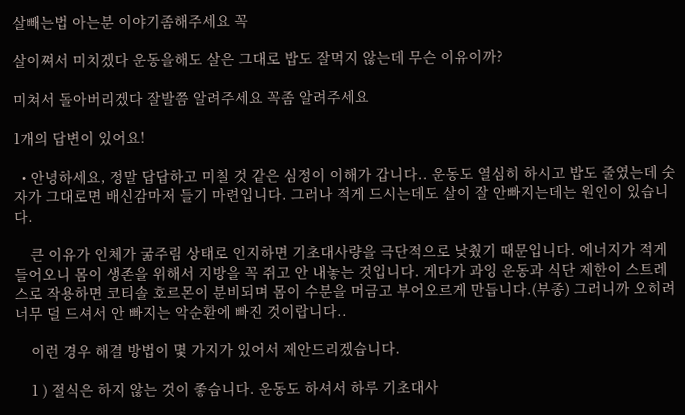살빼는법 아는분 이야기좀해주세요 꼭

살이쪄서 미치겠다 운동을해도 살은 그대로 밥도 잘먹지 않는데 무슨 이유이까?

미쳐서 돌아버리겠다 잘발쯤 알려주세요 꼭좀 알려주세요

1개의 답변이 있어요!

  • 안녕하세요, 정말 답답하고 미칠 것 같은 심정이 이해가 갑니다.. 운동도 열심히 하시고 밥도 줄였는데 숫자가 그대로면 배신감마저 들기 마련입니다. 그러나 적게 드시는데도 살이 잘 안빠지는데는 원인이 있습니다.

    큰 이유가 인체가 굶주림 상태로 인지하면 기초대사량을 극단적으로 낮췄기 때문입니다. 에너지가 적게 들어오니 몸이 생존을 위해서 지방을 꼭 쥐고 안 내놓는 것입니다. 게다가 과잉 운동과 식단 제한이 스트레스로 작용하면 코티솔 호르몬이 분비되며 몸이 수분을 머금고 부어오르게 만듭니다.(부종) 그러니까 오히려 너무 덜 드셔서 안 빠지는 악순환에 빠진 것이랍니다..

    이런 경우 해결 방법이 몇 가지가 있어서 제안드리겠습니다.

    1 ) 절식은 하지 않는 것이 좋습니다. 운동도 하셔서 하루 기초대사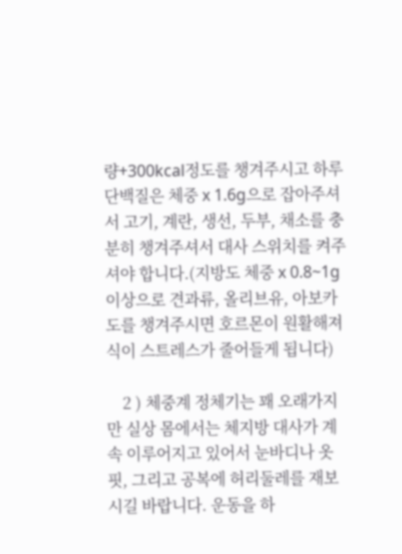량+300kcal정도를 챙겨주시고 하루 단백질은 체중 x 1.6g으로 잡아주셔서 고기, 계란, 생선, 두부, 채소를 충분히 챙겨주셔서 대사 스위치를 켜주셔야 합니다.(지방도 체중 x 0.8~1g이상으로 견과류, 올리브유, 아보카도를 챙겨주시면 호르몬이 원활해져 식이 스트레스가 줄어들게 됩니다)

    2 ) 체중계 정체기는 꽤 오래가지만 실상 몸에서는 체지방 대사가 계속 이루어지고 있어서 눈바디나 옷핏, 그리고 공복에 허리둘레를 재보시길 바랍니다. 운동을 하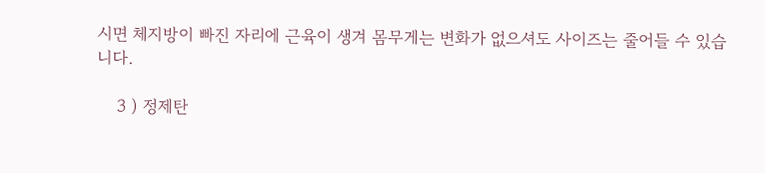시면 체지방이 빠진 자리에 근육이 생겨 몸무게는 변화가 없으셔도 사이즈는 줄어들 수 있습니다.

    3 ) 정제탄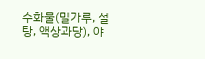수화물(밀가루, 설탕, 액상과당), 야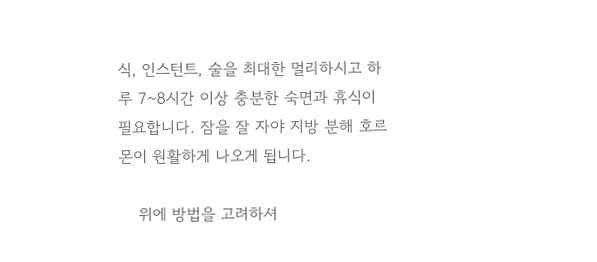식, 인스턴트, 술을 최대한 멀리하시고 하루 7~8시간 이상 충분한 숙면과 휴식이 필요합니다. 잠을 잘 자야 지방 분해 호르몬이 원활하게 나오게 됩니다.

    위에 방법을 고려하셔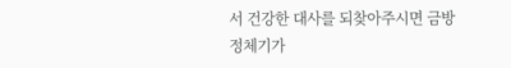서 건강한 대사를 되찾아주시면 금방 정체기가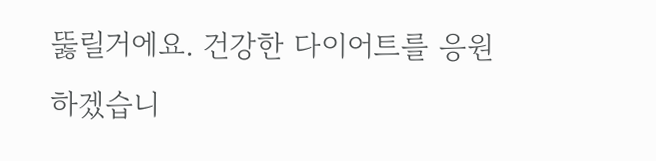뚫릴거에요. 건강한 다이어트를 응원하겠습니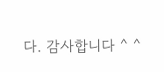다. 감사합니다 ^ ^